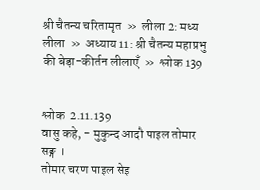श्री चैतन्य चरितामृत  »  लीला 2: मध्य लीला  »  अध्याय 11: श्री चैतन्य महाप्रभु की बेड़ा-कीर्तन लीलाएँ  »  श्लोक 139


श्लोक  2.11.139
वासु कहे, - मुकुन्द आदौ पाइल तोमार सङ्ग ।
तोमार चरण पाइल सेइ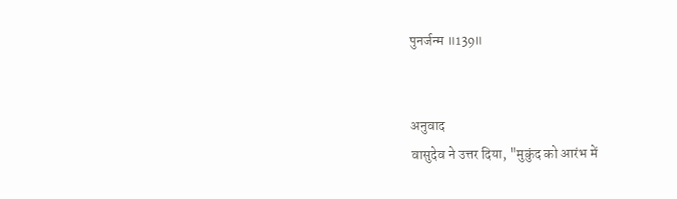पुनर्जन्म ॥139॥


अनुवाद
वासुदेव ने उत्तर दिया, "मुकुंद को आरंभ में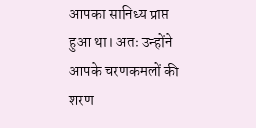आपका सानिध्य प्राप्त हुआ था। अतः उन्होंने आपके चरणकमलों की शरण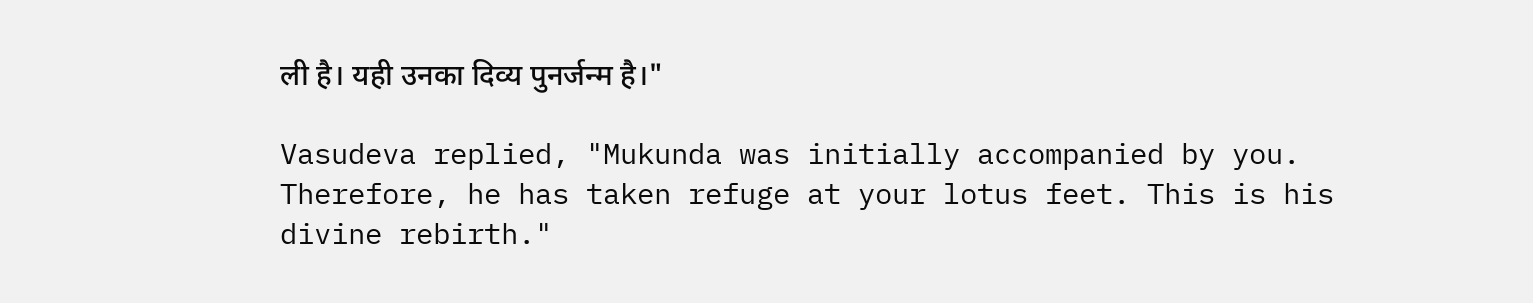ली है। यही उनका दिव्य पुनर्जन्म है।"

Vasudeva replied, "Mukunda was initially accompanied by you. Therefore, he has taken refuge at your lotus feet. This is his divine rebirth."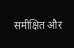समीक्षित और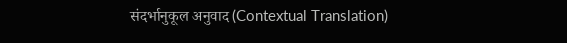संदर्भानुकूल अनुवाद (Contextual Translation)